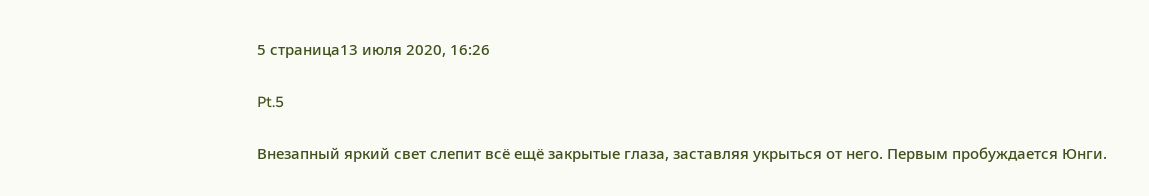5 страница13 июля 2020, 16:26

Pt.5

Внезапный яркий свет слепит всё ещё закрытые глаза, заставляя укрыться от него. Первым пробуждается Юнги.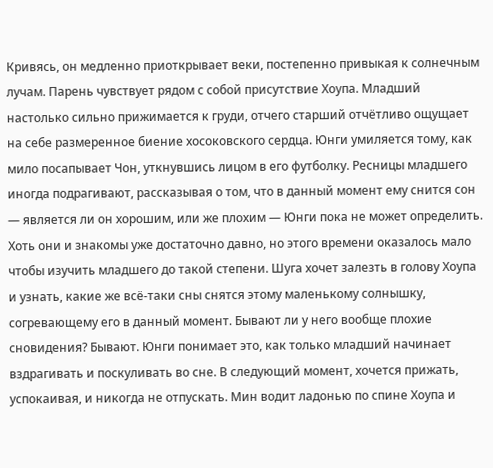Кривясь, он медленно приоткрывает веки, постепенно привыкая к солнечным лучам. Парень чувствует рядом с собой присутствие Хоупа. Младший настолько сильно прижимается к груди, отчего старший отчётливо ощущает на себе размеренное биение хосоковского сердца. Юнги умиляется тому, как мило посапывает Чон, уткнувшись лицом в его футболку. Ресницы младшего иногда подрагивают, рассказывая о том, что в данный момент ему снится сон — является ли он хорошим, или же плохим — Юнги пока не может определить. Хоть они и знакомы уже достаточно давно, но этого времени оказалось мало чтобы изучить младшего до такой степени. Шуга хочет залезть в голову Хоупа и узнать, какие же всё-таки сны снятся этому маленькому солнышку, согревающему его в данный момент. Бывают ли у него вообще плохие сновидения? Бывают. Юнги понимает это, как только младший начинает вздрагивать и поскуливать во сне. В следующий момент, хочется прижать, успокаивая, и никогда не отпускать. Мин водит ладонью по спине Хоупа и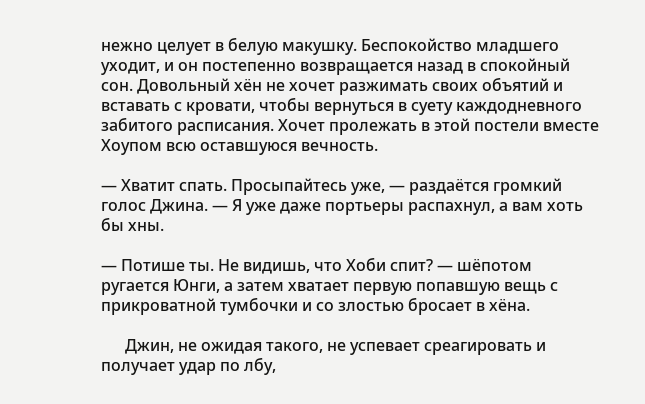нежно целует в белую макушку. Беспокойство младшего уходит, и он постепенно возвращается назад в спокойный сон. Довольный хён не хочет разжимать своих объятий и вставать с кровати, чтобы вернуться в суету каждодневного забитого расписания. Хочет пролежать в этой постели вместе Хоупом всю оставшуюся вечность.

— Хватит спать. Просыпайтесь уже, — раздаётся громкий голос Джина. — Я уже даже портьеры распахнул, а вам хоть бы хны.

— Потише ты. Не видишь, что Хоби спит? — шёпотом ругается Юнги, а затем хватает первую попавшую вещь с прикроватной тумбочки и со злостью бросает в хёна.

      Джин, не ожидая такого, не успевает среагировать и получает удар по лбу,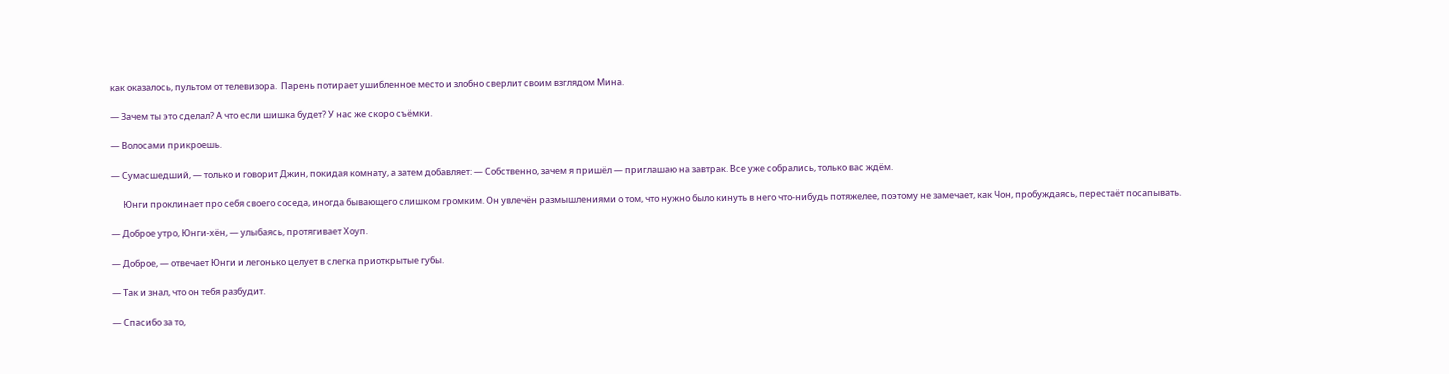как оказалось, пультом от телевизора.  Парень потирает ушибленное место и злобно сверлит своим взглядом Мина.

— Зачем ты это сделал? А что если шишка будет? У нас же скоро съёмки.

— Волосами прикроешь.

— Сумасшедший, — только и говорит Джин, покидая комнату, а затем добавляет: — Собственно, зачем я пришёл — приглашаю на завтрак. Все уже собрались, только вас ждём.

      Юнги проклинает про себя своего соседа, иногда бывающего слишком громким. Он увлечён размышлениями о том, что нужно было кинуть в него что-нибудь потяжелее, поэтому не замечает, как Чон, пробуждаясь, перестаёт посапывать.

— Доброе утро, Юнги-хён, — улыбаясь, протягивает Хоуп.

— Доброе, — отвечает Юнги и легонько целует в слегка приоткрытые губы.

— Так и знал, что он тебя разбудит.

— Спасибо за то,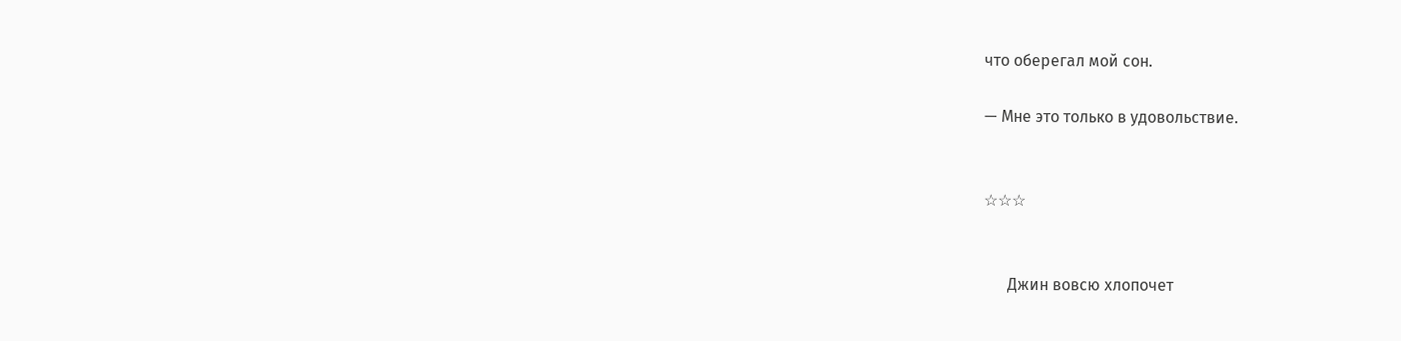что оберегал мой сон.

— Мне это только в удовольствие.


☆☆☆


      Джин вовсю хлопочет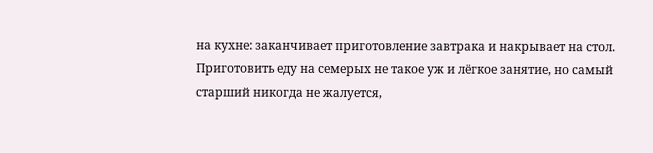на кухне: заканчивает приготовление завтрака и накрывает на стол. Приготовить еду на семерых не такое уж и лёгкое занятие, но самый старший никогда не жалуется,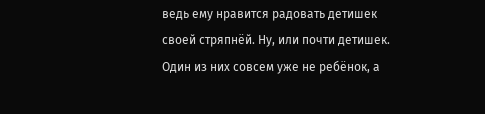ведь ему нравится радовать детишек своей стряпнёй. Ну, или почти детишек. Один из них совсем уже не ребёнок, а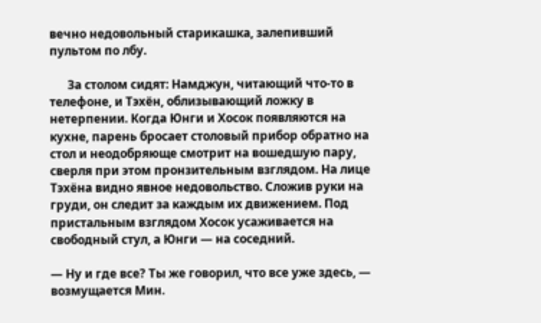вечно недовольный старикашка, залепивший пультом по лбу.

      За столом сидят: Намджун, читающий что-то в телефоне, и Тэхён, облизывающий ложку в нетерпении. Когда Юнги и Хосок появляются на кухне, парень бросает столовый прибор обратно на стол и неодобряюще смотрит на вошедшую пару, сверля при этом пронзительным взглядом. На лице Тэхёна видно явное недовольство. Сложив руки на груди, он следит за каждым их движением. Под пристальным взглядом Хосок усаживается на свободный стул, а Юнги — на соседний.

— Ну и где все? Ты же говорил, что все уже здесь, — возмущается Мин.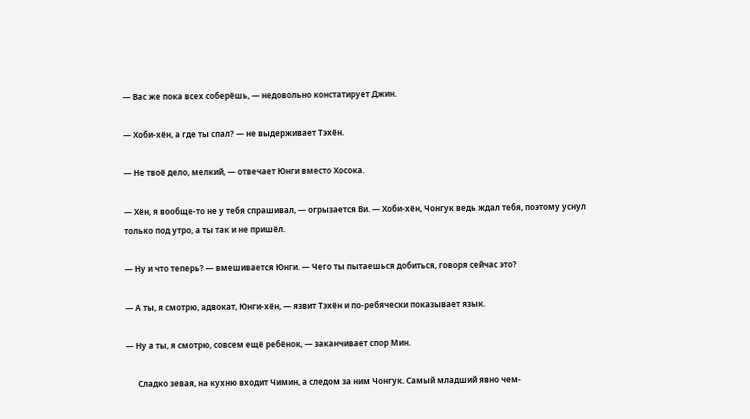— Вас же пока всех соберёшь, — недовольно констатирует Джин.

— Хоби-хён, а где ты спал? — не выдерживает Тэхён.

— Не твоё дело, мелкий, — отвечает Юнги вместо Хосока.

— Хён, я вообще-то не у тебя спрашивал, — огрызается Ви. — Хоби-хён, Чонгук ведь ждал тебя, поэтому уснул только под утро, а ты так и не пришёл.

— Ну и что теперь? — вмешивается Юнги. — Чего ты пытаешься добиться, говоря сейчас это?

— А ты, я смотрю, адвокат, Юнги-хён, — язвит Тэхён и по-ребячески показывает язык.

— Ну а ты, я смотрю, совсем ещё ребёнок, — заканчивает спор Мин.

      Сладко зевая, на кухню входит Чимин, а следом за ним Чонгук. Самый младший явно чем-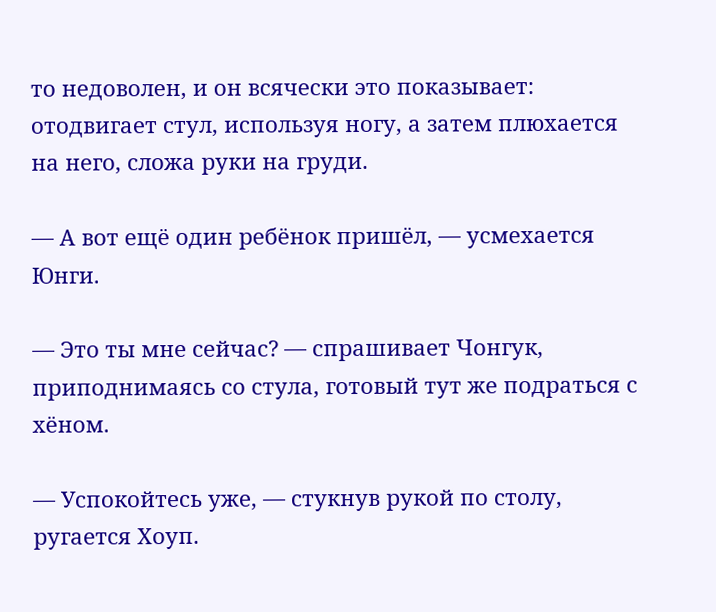то недоволен, и он всячески это показывает: отодвигает стул, используя ногу, а затем плюхается на него, сложа руки на груди.

— А вот ещё один ребёнок пришёл, — усмехается Юнги.

— Это ты мне сейчас? — спрашивает Чонгук, приподнимаясь со стула, готовый тут же подраться с хёном.

— Успокойтесь уже, — стукнув рукой по столу, ругается Хоуп.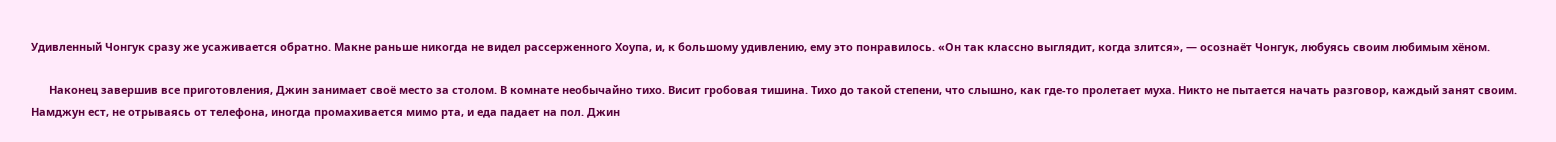Удивленный Чонгук сразу же усаживается обратно. Макне раньше никогда не видел рассерженного Хоупа, и, к большому удивлению, ему это понравилось. «Он так классно выглядит, когда злится», — осознаёт Чонгук, любуясь своим любимым хёном.

      Наконец завершив все приготовления, Джин занимает своё место за столом. В комнате необычайно тихо. Висит гробовая тишина. Тихо до такой степени, что слышно, как где-то пролетает муха. Никто не пытается начать разговор, каждый занят своим. Намджун ест, не отрываясь от телефона, иногда промахивается мимо рта, и еда падает на пол. Джин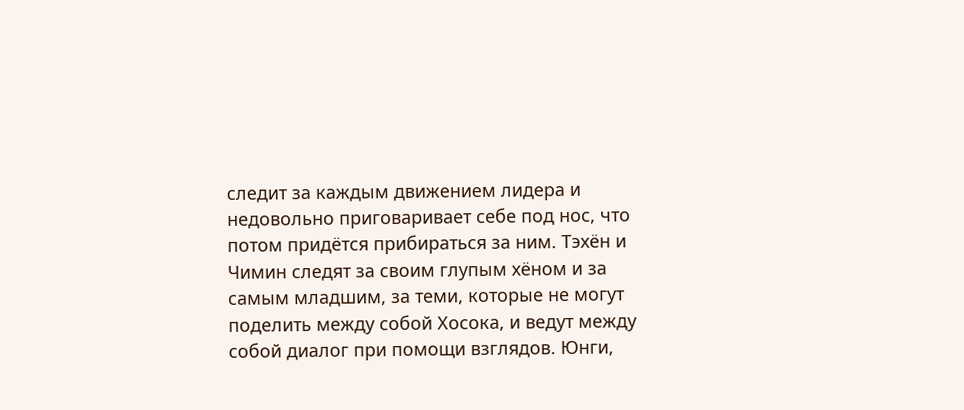следит за каждым движением лидера и недовольно приговаривает себе под нос, что потом придётся прибираться за ним. Тэхён и Чимин следят за своим глупым хёном и за самым младшим, за теми, которые не могут поделить между собой Хосока, и ведут между собой диалог при помощи взглядов. Юнги,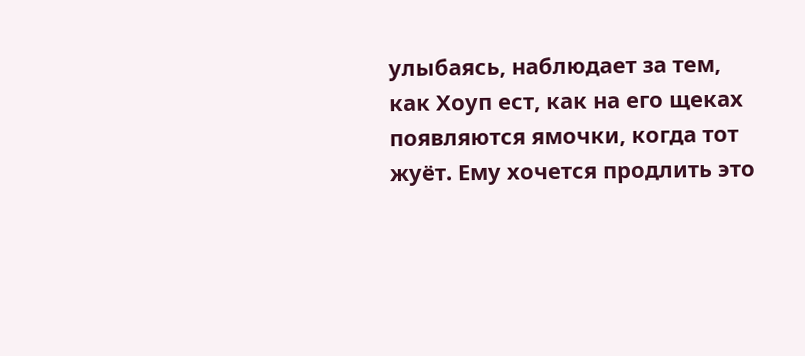улыбаясь, наблюдает за тем, как Хоуп ест, как на его щеках появляются ямочки, когда тот жуёт. Ему хочется продлить это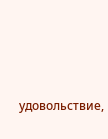удовольствие,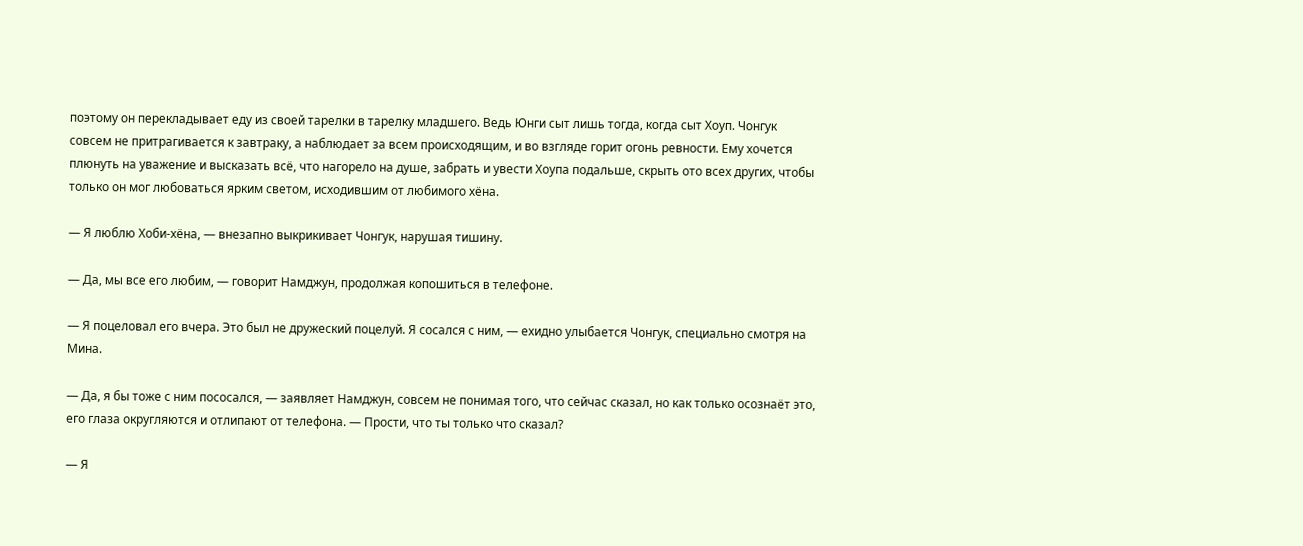поэтому он перекладывает еду из своей тарелки в тарелку младшего. Ведь Юнги сыт лишь тогда, когда сыт Хоуп. Чонгук совсем не притрагивается к завтраку, а наблюдает за всем происходящим, и во взгляде горит огонь ревности. Ему хочется плюнуть на уважение и высказать всё, что нагорело на душе, забрать и увести Хоупа подальше, скрыть ото всех других, чтобы только он мог любоваться ярким светом, исходившим от любимого хёна.

— Я люблю Хоби-хёна, — внезапно выкрикивает Чонгук, нарушая тишину.

— Да, мы все его любим, — говорит Намджун, продолжая копошиться в телефоне.

— Я поцеловал его вчера. Это был не дружеский поцелуй. Я сосался с ним, — ехидно улыбается Чонгук, специально смотря на Мина.

— Да, я бы тоже с ним пососался, — заявляет Намджун, совсем не понимая того, что сейчас сказал, но как только осознаёт это, его глаза округляются и отлипают от телефона. — Прости, что ты только что сказал?

— Я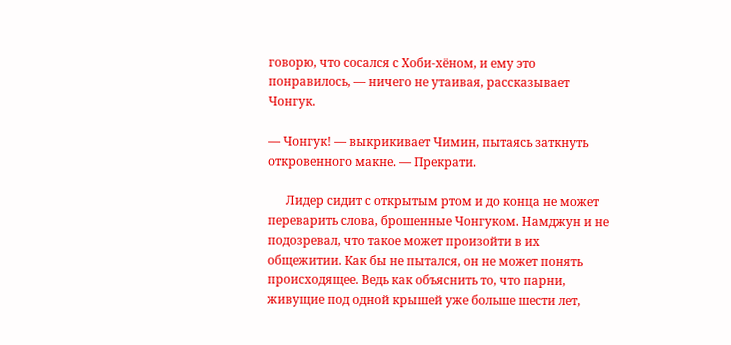говорю, что сосался с Хоби-хёном, и ему это понравилось, — ничего не утаивая, рассказывает Чонгук.

— Чонгук! — выкрикивает Чимин, пытаясь заткнуть откровенного макне. — Прекрати.

      Лидер сидит с открытым ртом и до конца не может переварить слова, брошенные Чонгуком. Намджун и не подозревал, что такое может произойти в их общежитии. Как бы не пытался, он не может понять происходящее. Ведь как объяснить то, что парни, живущие под одной крышей уже больше шести лет,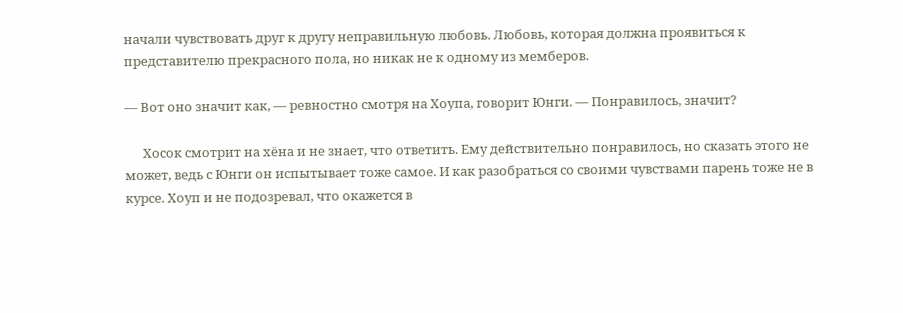начали чувствовать друг к другу неправильную любовь. Любовь, которая должна проявиться к представителю прекрасного пола, но никак не к одному из мемберов.

— Вот оно значит как, — ревностно смотря на Хоупа, говорит Юнги. — Понравилось, значит?

      Хосок смотрит на хёна и не знает, что ответить. Ему действительно понравилось, но сказать этого не может, ведь с Юнги он испытывает тоже самое. И как разобраться со своими чувствами парень тоже не в курсе. Хоуп и не подозревал, что окажется в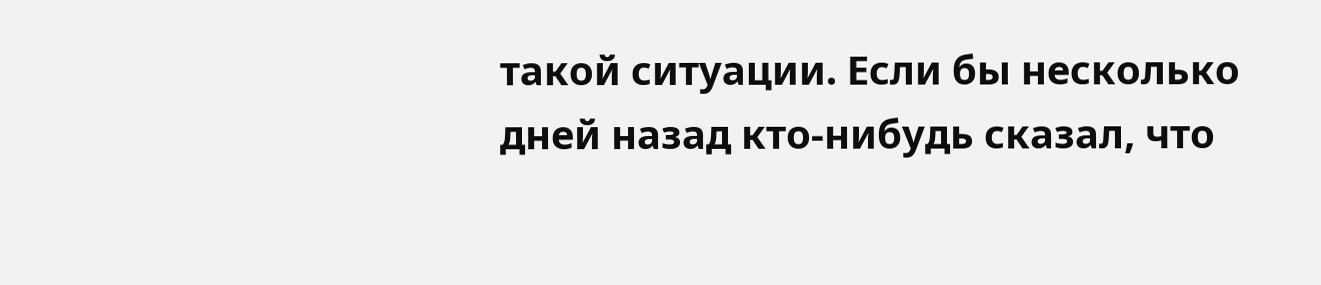такой ситуации. Если бы несколько дней назад кто-нибудь сказал, что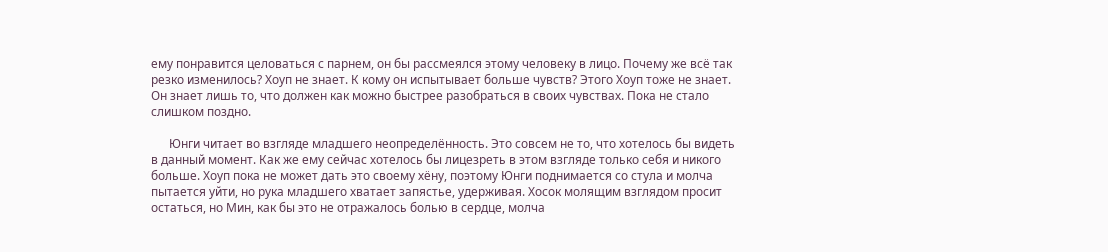ему понравится целоваться с парнем, он бы рассмеялся этому человеку в лицо. Почему же всё так резко изменилось? Хоуп не знает. К кому он испытывает больше чувств? Этого Хоуп тоже не знает. Он знает лишь то, что должен как можно быстрее разобраться в своих чувствах. Пока не стало слишком поздно.

      Юнги читает во взгляде младшего неопределённость. Это совсем не то, что хотелось бы видеть в данный момент. Как же ему сейчас хотелось бы лицезреть в этом взгляде только себя и никого больше. Хоуп пока не может дать это своему хёну, поэтому Юнги поднимается со стула и молча пытается уйти, но рука младшего хватает запястье, удерживая. Хосок молящим взглядом просит остаться, но Мин, как бы это не отражалось болью в сердце, молча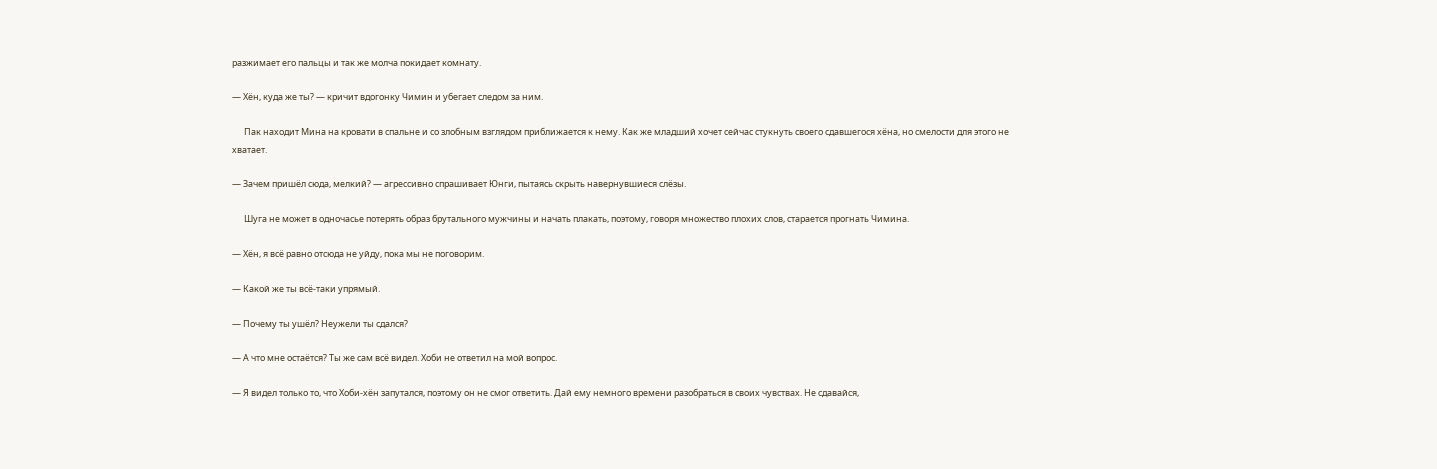разжимает его пальцы и так же молча покидает комнату.

— Хён, куда же ты? — кричит вдогонку Чимин и убегает следом за ним.

      Пак находит Мина на кровати в спальне и со злобным взглядом приближается к нему. Как же младший хочет сейчас стукнуть своего сдавшегося хёна, но смелости для этого не хватает.

— Зачем пришёл сюда, мелкий? — агрессивно спрашивает Юнги, пытаясь скрыть навернувшиеся слёзы.

      Шуга не может в одночасье потерять образ брутального мужчины и начать плакать, поэтому, говоря множество плохих слов, старается прогнать Чимина.

— Хён, я всё равно отсюда не уйду, пока мы не поговорим.

— Какой же ты всё-таки упрямый.

— Почему ты ушёл? Неужели ты сдался?

— А что мне остаётся? Ты же сам всё видел. Хоби не ответил на мой вопрос.

— Я видел только то, что Хоби-хён запутался, поэтому он не смог ответить. Дай ему немного времени разобраться в своих чувствах. Не сдавайся,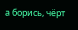а борись, чёрт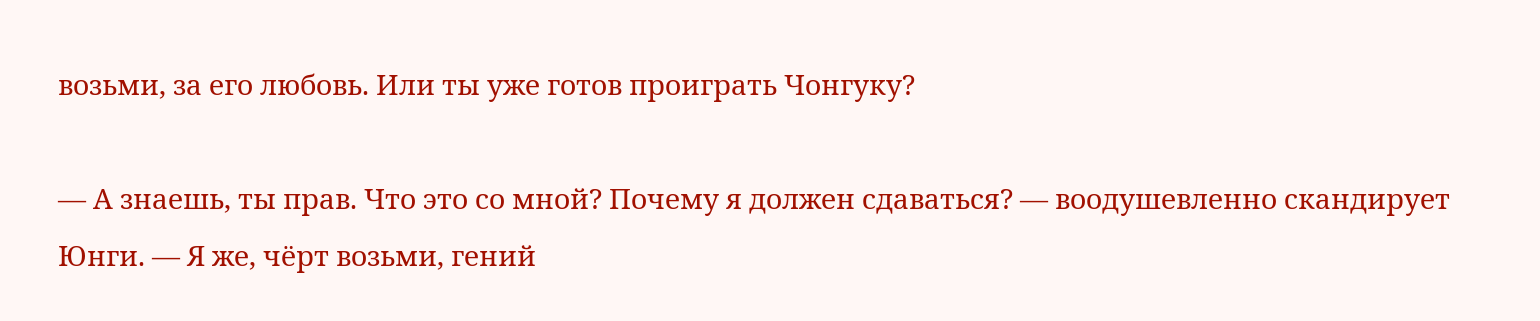возьми, за его любовь. Или ты уже готов проиграть Чонгуку?

— А знаешь, ты прав. Что это со мной? Почему я должен сдаваться? — воодушевленно скандирует Юнги. — Я же, чёрт возьми, гений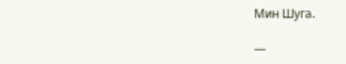Мин Шуга.

—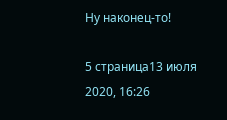Ну наконец-то!

5 страница13 июля 2020, 16:26